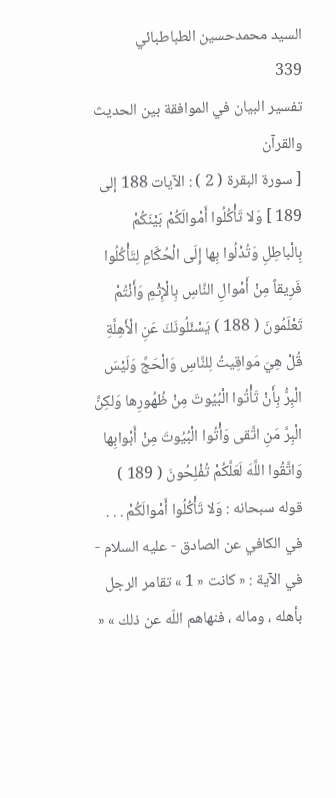السيد محمدحسين الطباطبائي
339
تفسير البيان في الموافقة بين الحديث والقرآن
[ سورة البقرة ( 2 ) : الآيات 188 إلى 189 ] وَلا تَأْكُلُوا أَمْوالَكُمْ بَيْنَكُمْ بِالْباطِلِ وَتُدْلُوا بِها إِلَى الْحُكَّامِ لِتَأْكُلُوا فَرِيقاً مِنْ أَمْوالِ النَّاسِ بِالْإِثْمِ وَأَنْتُمْ تَعْلَمُونَ ( 188 ) يَسْئَلُونَكَ عَنِ الْأَهِلَّةِ قُلْ هِيَ مَواقِيتُ لِلنَّاسِ وَالْحَجِّ وَلَيْسَ الْبِرُّ بِأَنْ تَأْتُوا الْبُيُوتَ مِنْ ظُهُورِها وَلكِنَّ الْبِرَّ مَنِ اتَّقى وَأْتُوا الْبُيُوتَ مِنْ أَبْوابِها وَاتَّقُوا اللَّهَ لَعَلَّكُمْ تُفْلِحُونَ ( 189 ) قوله سبحانه : وَلا تَأْكُلُوا أَمْوالَكُمْ . . . في الكافي عن الصادق - عليه السلام - في الآية : « كانت « 1 » تقامر الرجل بأهله ، وماله ، فنهاهم اللّه عن ذلك » «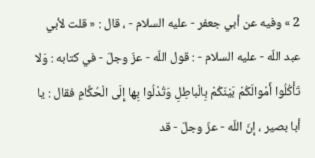2 » وفيه عن أبي جعفر - عليه السلام - ، قال : « قلت لأبي عبد اللّه - عليه السلام - : قول اللّه - عزّ وجلّ - في كتابه : وَلا تَأْكُلُوا أَمْوالَكُمْ بَيْنَكُمْ بِالْباطِلِ وَتُدْلُوا بِها إِلَى الْحُكَّامِ فقال : يا أبا بصير ، إنّ اللّه - عزّ وجلّ - قد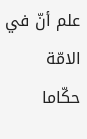علم أنّ في الامّة حكّاما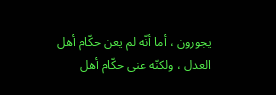يجورون ، أما أنّه لم يعن حكّام أهل العدل ، ولكنّه عنى حكّام أهل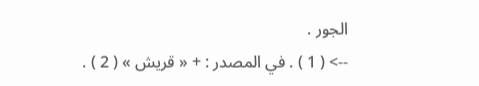الجور .
--> ( 1 ) . في المصدر : + « قريش » ( 2 ) .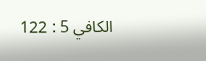الكافي 5 : 122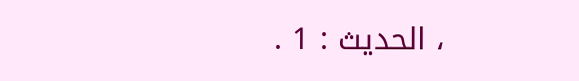، الحديث : 1 .